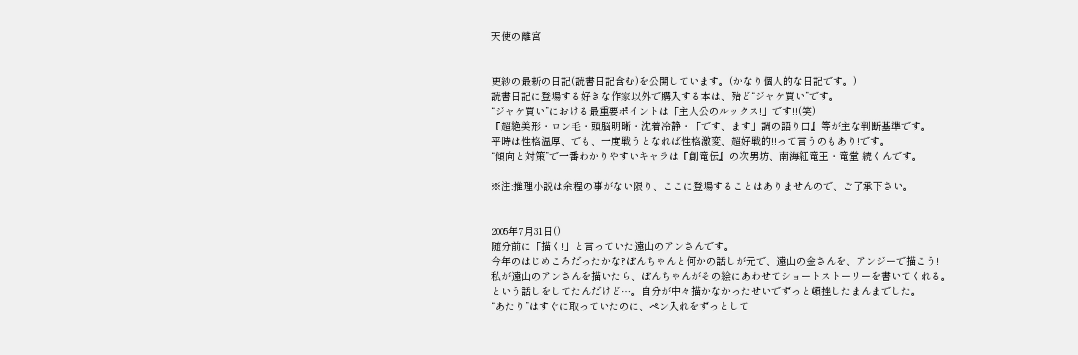天使の離宮


更紗の最新の日記(読書日記含む)を公開しています。(かなり個人的な日記です。)
読書日記に登場する好きな作家以外で購入する本は、殆ど“ジャケ買い”です。
“ジャケ買い”における最重要ポイントは「主人公のルックス!」です!!(笑)
『超絶美形・ロン毛・頭脳明晰・沈着冷静・「です、ます」調の語り口』等が主な判断基準です。
平時は性格温厚、でも、一度戦うとなれば性格激変、超好戦的!!って言うのもあり!です。
“傾向と対策”で一番わかりやすいキャラは『創竜伝』の次男坊、南海紅竜王・竜堂 続くんです。

※注:推理小説は余程の事がない限り、ここに登場することはありませんので、ご了承下さい。


2005年7月31日()
随分前に「描く!」と言っていた遠山のアンさんです。
今年のはじめころだったかな?ぽんちゃんと何かの話しが元で、遠山の金さんを、アンジーで描こう!
私が遠山のアンさんを描いたら、ぽんちゃんがその絵にあわせてショートストーリーを書いてくれる。
という話しをしてたんだけど…。自分が中々描かなかったせいでずっと頓挫したまんまでした。
“あたり”はすぐに取っていたのに、ペン入れをずっとして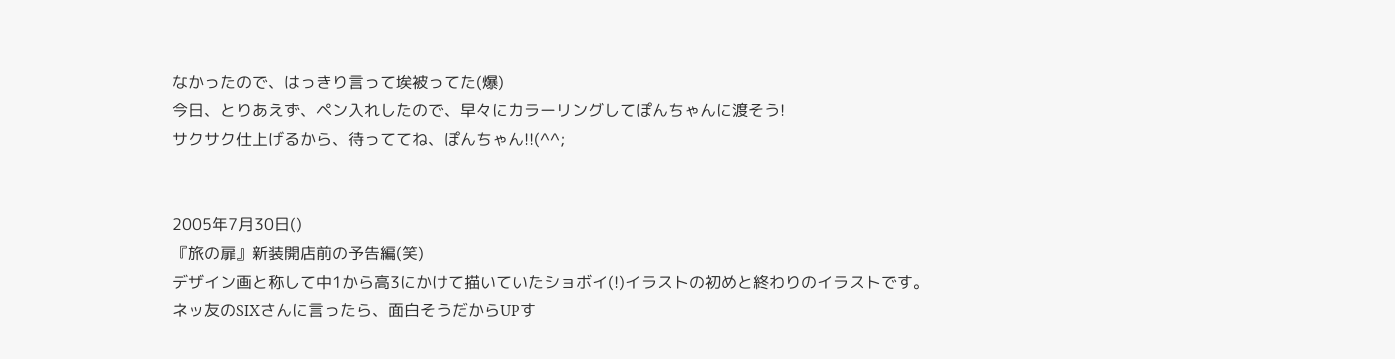なかったので、はっきり言って埃被ってた(爆)
今日、とりあえず、ペン入れしたので、早々にカラーリングしてぽんちゃんに渡そう!
サクサク仕上げるから、待っててね、ぽんちゃん!!(^^;


2005年7月30日()
『旅の扉』新装開店前の予告編(笑)
デザイン画と称して中1から高3にかけて描いていたショボイ(!)イラストの初めと終わりのイラストです。
ネッ友のSIXさんに言ったら、面白そうだからUPす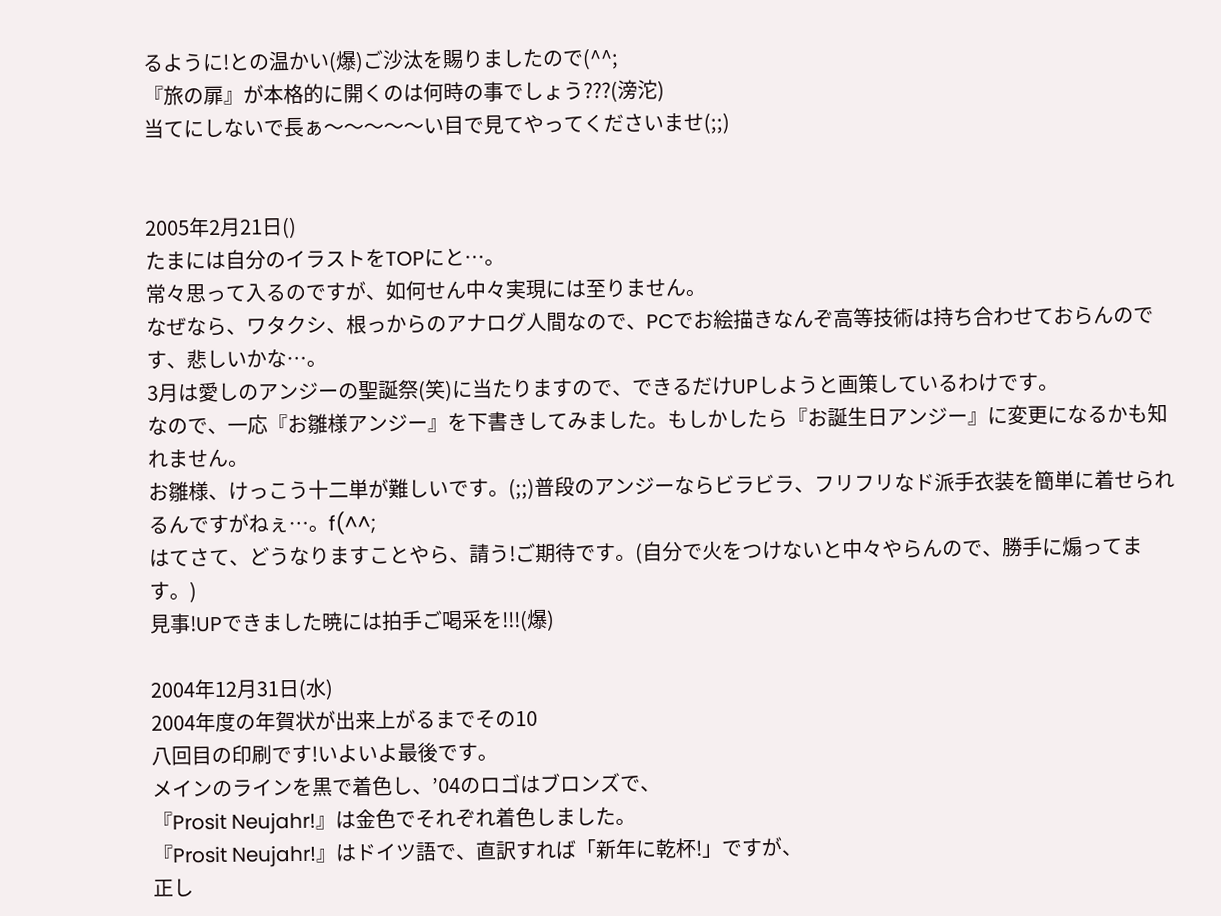るように!との温かい(爆)ご沙汰を賜りましたので(^^;
『旅の扉』が本格的に開くのは何時の事でしょう???(滂沱)
当てにしないで長ぁ〜〜〜〜〜い目で見てやってくださいませ(;;)


2005年2月21日()
たまには自分のイラストをTOPにと…。
常々思って入るのですが、如何せん中々実現には至りません。
なぜなら、ワタクシ、根っからのアナログ人間なので、PCでお絵描きなんぞ高等技術は持ち合わせておらんのです、悲しいかな…。
3月は愛しのアンジーの聖誕祭(笑)に当たりますので、できるだけUPしようと画策しているわけです。
なので、一応『お雛様アンジー』を下書きしてみました。もしかしたら『お誕生日アンジー』に変更になるかも知れません。
お雛様、けっこう十二単が難しいです。(;;)普段のアンジーならビラビラ、フリフリなド派手衣装を簡単に着せられるんですがねぇ…。f(^^;
はてさて、どうなりますことやら、請う!ご期待です。(自分で火をつけないと中々やらんので、勝手に煽ってます。)
見事!UPできました暁には拍手ご喝采を!!!(爆)

2004年12月31日(水)
2004年度の年賀状が出来上がるまでその10
八回目の印刷です!いよいよ最後です。
メインのラインを黒で着色し、’04のロゴはブロンズで、
『Prosit Neujahr!』は金色でそれぞれ着色しました。
『Prosit Neujahr!』はドイツ語で、直訳すれば「新年に乾杯!」ですが、
正し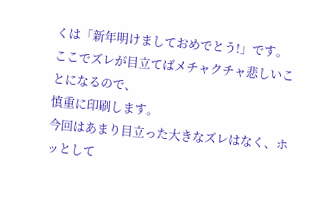くは「新年明けましておめでとう!」です。
ここでズレが目立てばメチャクチャ悲しいことになるので、
慎重に印刷します。
今回はあまり目立った大きなズレはなく、ホッとして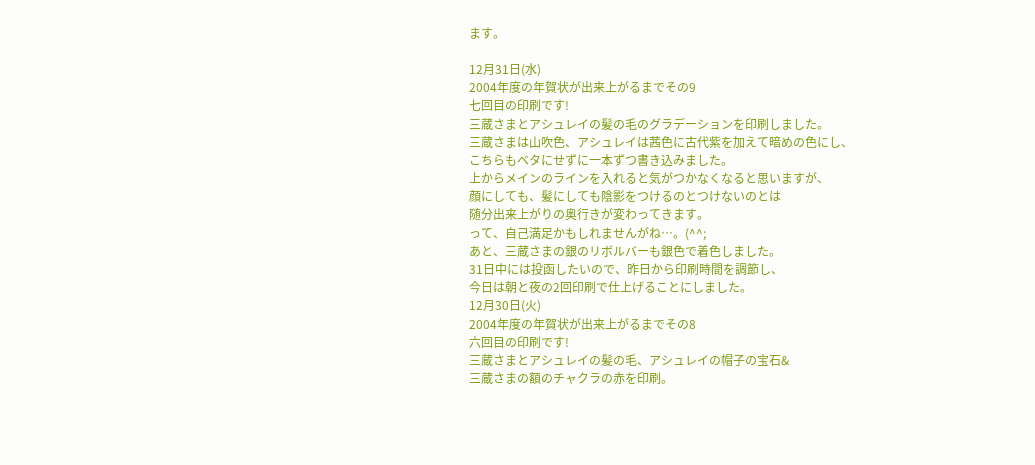ます。

12月31日(水)
2004年度の年賀状が出来上がるまでその9
七回目の印刷です!
三蔵さまとアシュレイの髪の毛のグラデーションを印刷しました。
三蔵さまは山吹色、アシュレイは茜色に古代紫を加えて暗めの色にし、
こちらもベタにせずに一本ずつ書き込みました。
上からメインのラインを入れると気がつかなくなると思いますが、
顔にしても、髪にしても陰影をつけるのとつけないのとは
随分出来上がりの奥行きが変わってきます。
って、自己満足かもしれませんがね…。(^^;
あと、三蔵さまの銀のリボルバーも銀色で着色しました。
31日中には投函したいので、昨日から印刷時間を調節し、
今日は朝と夜の2回印刷で仕上げることにしました。
12月30日(火)
2004年度の年賀状が出来上がるまでその8
六回目の印刷です!
三蔵さまとアシュレイの髪の毛、アシュレイの帽子の宝石&
三蔵さまの額のチャクラの赤を印刷。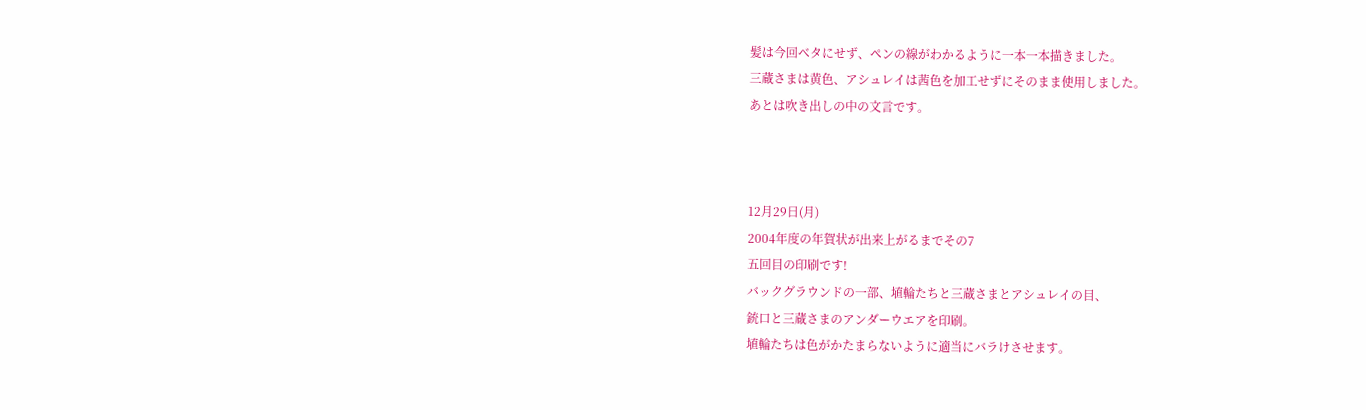髪は今回ベタにせず、ペンの線がわかるように一本一本描きました。
三蔵さまは黄色、アシュレイは茜色を加工せずにそのまま使用しました。
あとは吹き出しの中の文言です。



12月29日(月)
2004年度の年賀状が出来上がるまでその7
五回目の印刷です!
バックグラウンドの一部、埴輪たちと三蔵さまとアシュレイの目、
銃口と三蔵さまのアンダーウエアを印刷。
埴輪たちは色がかたまらないように適当にバラけさせます。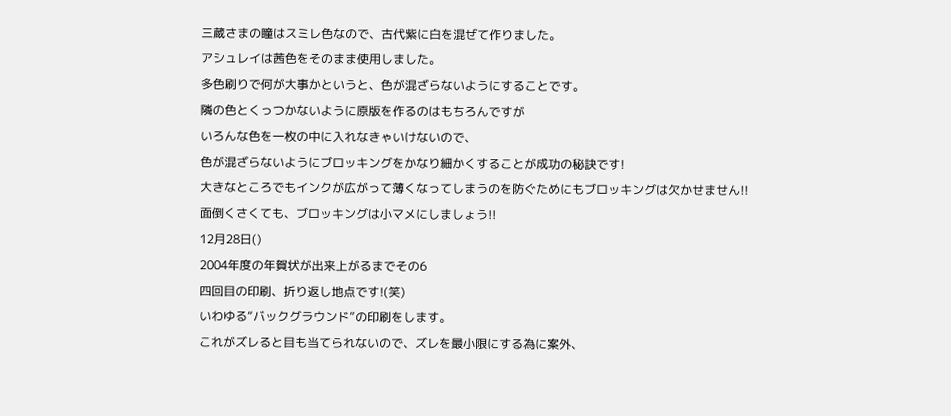三蔵さまの瞳はスミレ色なので、古代紫に白を混ぜて作りました。
アシュレイは茜色をそのまま使用しました。
多色刷りで何が大事かというと、色が混ざらないようにすることです。
隣の色とくっつかないように原版を作るのはもちろんですが
いろんな色を一枚の中に入れなきゃいけないので、
色が混ざらないようにブロッキングをかなり細かくすることが成功の秘訣です!
大きなところでもインクが広がって薄くなってしまうのを防ぐためにもブロッキングは欠かせません!!
面倒くさくても、ブロッキングは小マメにしましょう!!
12月28日()
2004年度の年賀状が出来上がるまでその6
四回目の印刷、折り返し地点です!(笑)
いわゆる“バックグラウンド”の印刷をします。
これがズレると目も当てられないので、ズレを最小限にする為に案外、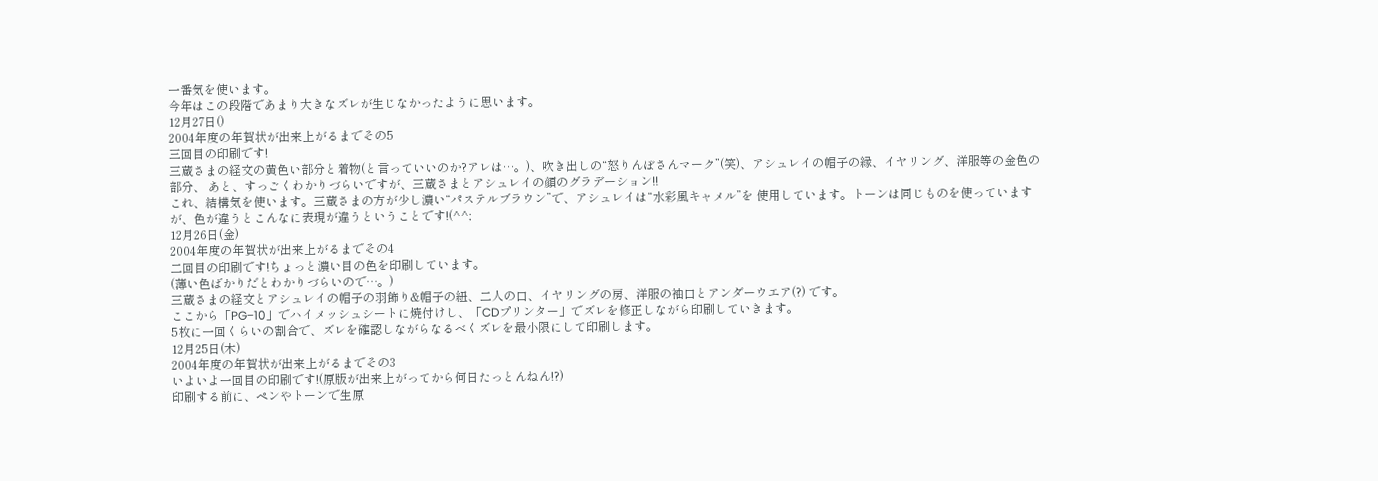一番気を使います。
今年はこの段階であまり大きなズレが生じなかったように思います。
12月27日()
2004年度の年賀状が出来上がるまでその5
三回目の印刷です!
三蔵さまの経文の黄色い部分と着物(と言っていいのか?アレは…。)、吹き出しの“怒りんぼさんマーク”(笑)、アシュレイの帽子の縁、イヤリング、洋服等の金色の部分、 あと、すっごくわかりづらいですが、三蔵さまとアシュレイの顔のグラデーション!!
これ、結構気を使います。三蔵さまの方が少し濃い“パステルブラウン”で、アシュレイは“水彩風キャメル”を 使用しています。トーンは同じものを使っていますが、色が違うとこんなに表現が違うということです!(^^;
12月26日(金)
2004年度の年賀状が出来上がるまでその4
二回目の印刷です!ちょっと濃い目の色を印刷しています。
(薄い色ばかりだとわかりづらいので…。)
三蔵さまの経文とアシュレイの帽子の羽飾り&帽子の紐、二人の口、イヤリングの房、洋服の袖口とアンダーウエア(?) です。
ここから「PG−10」でハイメッシュシートに焼付けし、「CDプリンター」でズレを修正しながら印刷していきます。
5枚に一回くらいの割合で、ズレを確認しながらなるべくズレを最小限にして印刷します。
12月25日(木)
2004年度の年賀状が出来上がるまでその3
いよいよ一回目の印刷です!(原版が出来上がってから何日たっとんねん!?)
印刷する前に、ペンやトーンで生原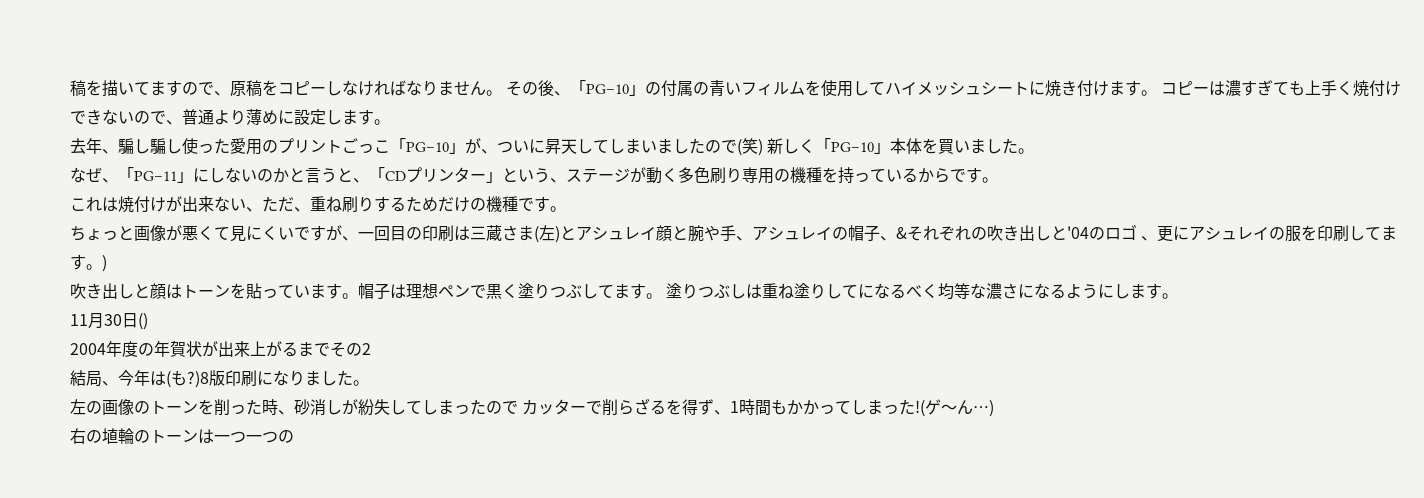稿を描いてますので、原稿をコピーしなければなりません。 その後、「PG−10」の付属の青いフィルムを使用してハイメッシュシートに焼き付けます。 コピーは濃すぎても上手く焼付けできないので、普通より薄めに設定します。
去年、騙し騙し使った愛用のプリントごっこ「PG−10」が、ついに昇天してしまいましたので(笑) 新しく「PG−10」本体を買いました。
なぜ、「PG−11」にしないのかと言うと、「CDプリンター」という、ステージが動く多色刷り専用の機種を持っているからです。
これは焼付けが出来ない、ただ、重ね刷りするためだけの機種です。
ちょっと画像が悪くて見にくいですが、一回目の印刷は三蔵さま(左)とアシュレイ顔と腕や手、アシュレイの帽子、&それぞれの吹き出しと'04のロゴ 、更にアシュレイの服を印刷してます。)
吹き出しと顔はトーンを貼っています。帽子は理想ペンで黒く塗りつぶしてます。 塗りつぶしは重ね塗りしてになるべく均等な濃さになるようにします。
11月30日()
2004年度の年賀状が出来上がるまでその2
結局、今年は(も?)8版印刷になりました。
左の画像のトーンを削った時、砂消しが紛失してしまったので カッターで削らざるを得ず、1時間もかかってしまった!(ゲ〜ん…)
右の埴輪のトーンは一つ一つの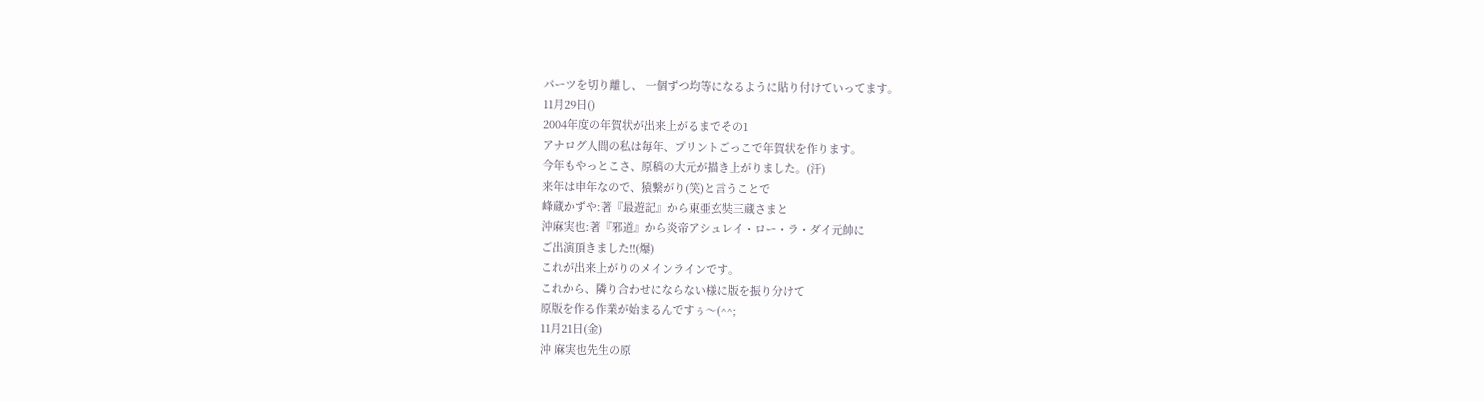パーツを切り離し、 一個ずつ均等になるように貼り付けていってます。
11月29日()
2004年度の年賀状が出来上がるまでその1
アナログ人間の私は毎年、プリントごっこで年賀状を作ります。
今年もやっとこさ、原稿の大元が描き上がりました。(汗)
来年は申年なので、猿繋がり(笑)と言うことで
峰蔵かずや:著『最遊記』から東亜玄奘三蔵さまと
沖麻実也:著『邪道』から炎帝アシュレイ・ロー・ラ・ダイ元帥に
ご出演頂きました!!(爆)
これが出来上がりのメインラインです。
これから、隣り合わせにならない様に版を振り分けて
原版を作る作業が始まるんですぅ〜(^^;
11月21日(金)
沖 麻実也先生の原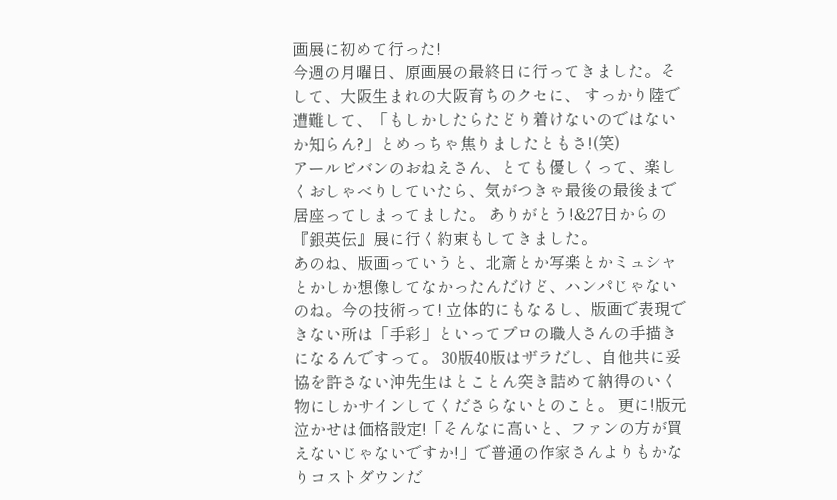画展に初めて行った!
今週の月曜日、原画展の最終日に行ってきました。そして、大阪生まれの大阪育ちのクセに、 すっかり陸で遭難して、「もしかしたらたどり着けないのではないか知らん?」とめっちゃ焦りましたともさ!(笑)
アールビバンのおねえさん、とても優しくって、楽しくおしゃべりしていたら、気がつきゃ最後の最後まで居座ってしまってました。 ありがとう!&27日からの『銀英伝』展に行く約束もしてきました。
あのね、版画っていうと、北斎とか写楽とかミュシャとかしか想像してなかったんだけど、ハンパじゃないのね。今の技術って! 立体的にもなるし、版画で表現できない所は「手彩」といってプロの職人さんの手描きになるんですって。 30版40版はザラだし、自他共に妥協を許さない沖先生はとことん突き詰めて納得のいく物にしかサインしてくださらないとのこと。 更に!版元泣かせは価格設定!「そんなに高いと、ファンの方が買えないじゃないですか!」で普通の作家さんよりもかなりコストダウンだ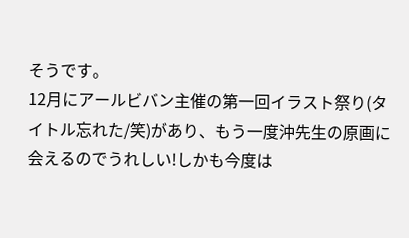そうです。
12月にアールビバン主催の第一回イラスト祭り(タイトル忘れた/笑)があり、もう一度沖先生の原画に会えるのでうれしい!しかも今度は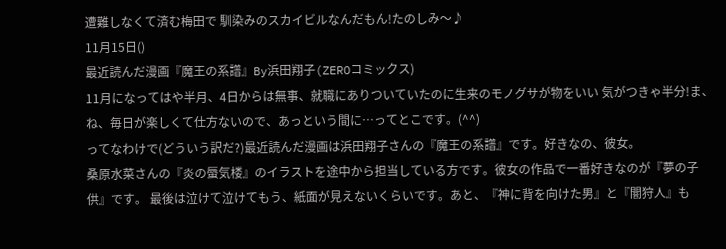遭難しなくて済む梅田で 馴染みのスカイビルなんだもん!たのしみ〜♪
11月15日()
最近読んだ漫画『魔王の系譜』By浜田翔子(ZEROコミックス)
11月になってはや半月、4日からは無事、就職にありついていたのに生来のモノグサが物をいい 気がつきゃ半分!ま、ね、毎日が楽しくて仕方ないので、あっという間に…ってとこです。(^^)
ってなわけで(どういう訳だ?)最近読んだ漫画は浜田翔子さんの『魔王の系譜』です。好きなの、彼女。
桑原水菜さんの『炎の蜃気楼』のイラストを途中から担当している方です。彼女の作品で一番好きなのが『夢の子供』です。 最後は泣けて泣けてもう、紙面が見えないくらいです。あと、『神に背を向けた男』と『闇狩人』も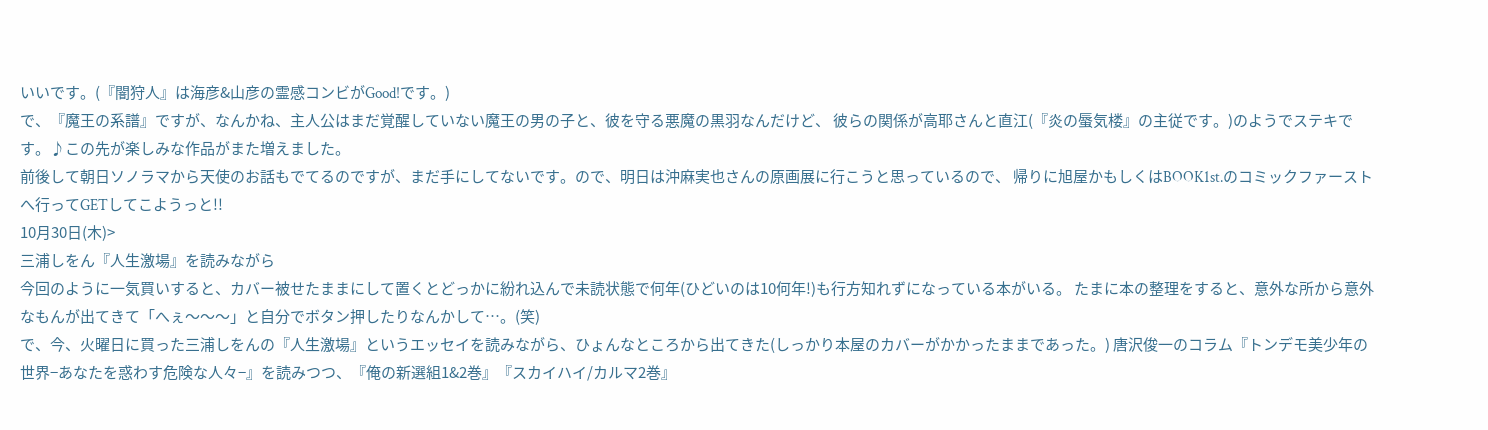いいです。(『闇狩人』は海彦&山彦の霊感コンビがGood!です。)
で、『魔王の系譜』ですが、なんかね、主人公はまだ覚醒していない魔王の男の子と、彼を守る悪魔の黒羽なんだけど、 彼らの関係が高耶さんと直江(『炎の蜃気楼』の主従です。)のようでステキです。♪この先が楽しみな作品がまた増えました。
前後して朝日ソノラマから天使のお話もでてるのですが、まだ手にしてないです。ので、明日は沖麻実也さんの原画展に行こうと思っているので、 帰りに旭屋かもしくはBOOK1st.のコミックファーストへ行ってGETしてこようっと!!
10月30日(木)>
三浦しをん『人生激場』を読みながら
今回のように一気買いすると、カバー被せたままにして置くとどっかに紛れ込んで未読状態で何年(ひどいのは10何年!)も行方知れずになっている本がいる。 たまに本の整理をすると、意外な所から意外なもんが出てきて「へぇ〜〜〜」と自分でボタン押したりなんかして…。(笑)
で、今、火曜日に買った三浦しをんの『人生激場』というエッセイを読みながら、ひょんなところから出てきた(しっかり本屋のカバーがかかったままであった。) 唐沢俊一のコラム『トンデモ美少年の世界−あなたを惑わす危険な人々−』を読みつつ、『俺の新選組1&2巻』『スカイハイ/カルマ2巻』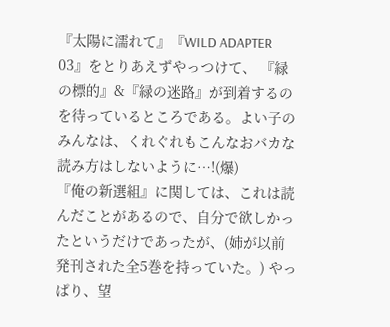『太陽に濡れて』『WILD ADAPTER 03』をとりあえずやっつけて、 『緑の標的』&『緑の迷路』が到着するのを待っているところである。よい子のみんなは、くれぐれもこんなおバカな読み方はしないように…!(爆)
『俺の新選組』に関しては、これは読んだことがあるので、自分で欲しかったというだけであったが、(姉が以前発刊された全5巻を持っていた。) やっぱり、望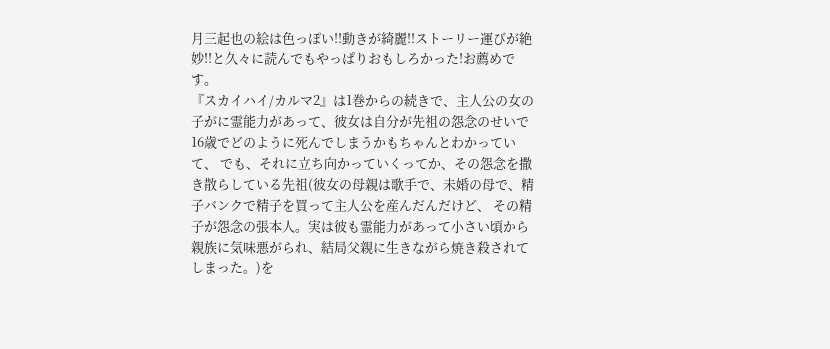月三起也の絵は色っぽい!!動きが綺麗!!ストーリー運びが絶妙!!と久々に読んでもやっぱりおもしろかった!お薦めです。
『スカイハイ/カルマ2』は1巻からの続きで、主人公の女の子がに霊能力があって、彼女は自分が先祖の怨念のせいで16歳でどのように死んでしまうかもちゃんとわかっていて、 でも、それに立ち向かっていくってか、その怨念を撒き散らしている先祖(彼女の母親は歌手で、未婚の母で、精子バンクで精子を買って主人公を産んだんだけど、 その精子が怨念の張本人。実は彼も霊能力があって小さい頃から親族に気味悪がられ、結局父親に生きながら焼き殺されてしまった。)を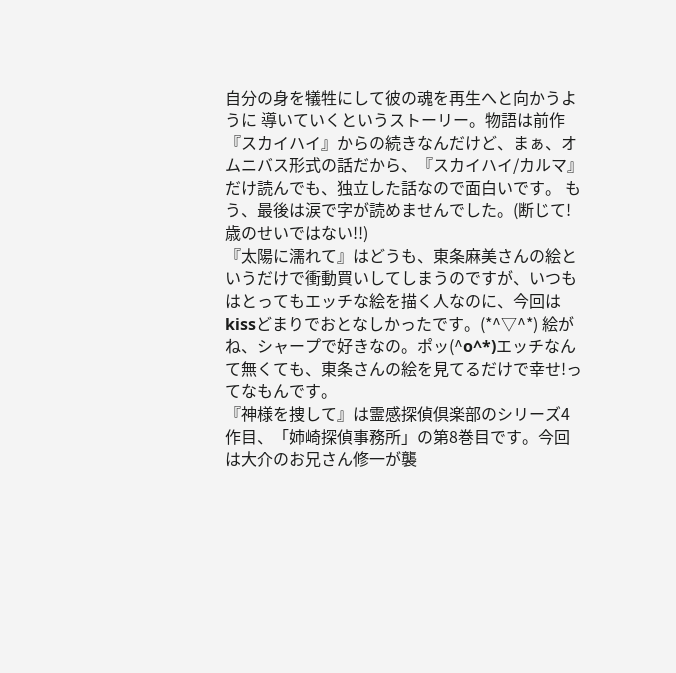自分の身を犠牲にして彼の魂を再生へと向かうように 導いていくというストーリー。物語は前作『スカイハイ』からの続きなんだけど、まぁ、オムニバス形式の話だから、『スカイハイ/カルマ』だけ読んでも、独立した話なので面白いです。 もう、最後は涙で字が読めませんでした。(断じて!歳のせいではない!!)
『太陽に濡れて』はどうも、東条麻美さんの絵というだけで衝動買いしてしまうのですが、いつもはとってもエッチな絵を描く人なのに、今回はkissどまりでおとなしかったです。(*^▽^*) 絵がね、シャープで好きなの。ポッ(^o^*)エッチなんて無くても、東条さんの絵を見てるだけで幸せ!ってなもんです。
『神様を捜して』は霊感探偵倶楽部のシリーズ4作目、「姉崎探偵事務所」の第8巻目です。今回は大介のお兄さん修一が襲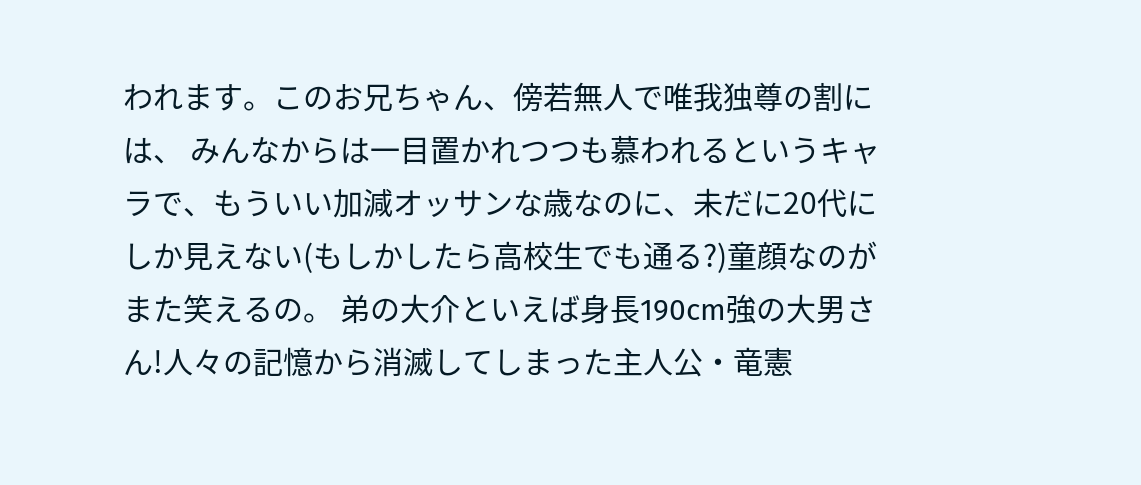われます。このお兄ちゃん、傍若無人で唯我独尊の割には、 みんなからは一目置かれつつも慕われるというキャラで、もういい加減オッサンな歳なのに、未だに20代にしか見えない(もしかしたら高校生でも通る?)童顔なのがまた笑えるの。 弟の大介といえば身長190cm強の大男さん!人々の記憶から消滅してしまった主人公・竜憲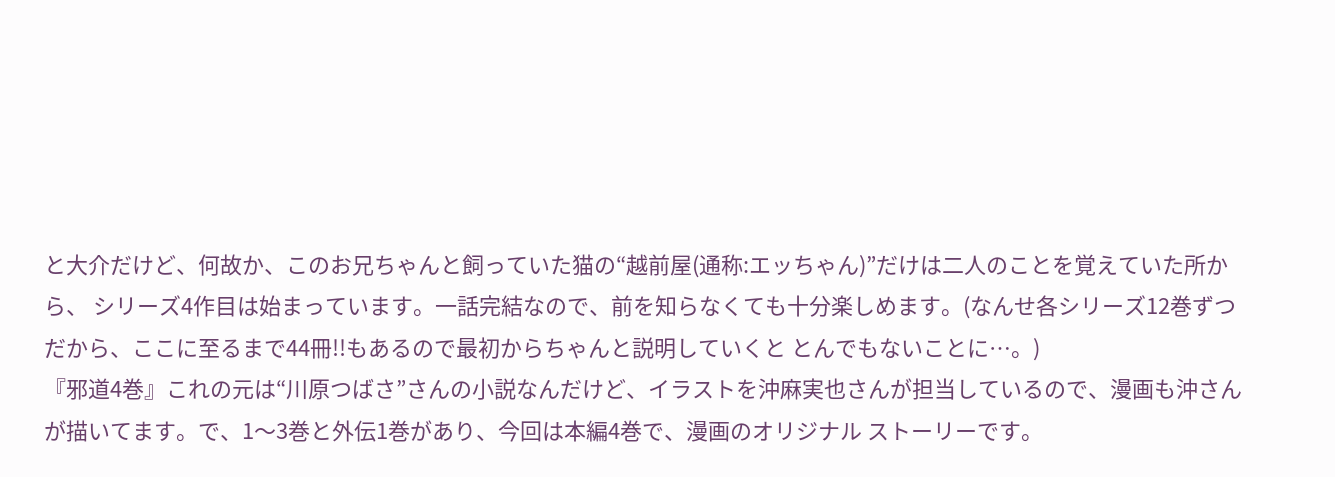と大介だけど、何故か、このお兄ちゃんと飼っていた猫の“越前屋(通称:エッちゃん)”だけは二人のことを覚えていた所から、 シリーズ4作目は始まっています。一話完結なので、前を知らなくても十分楽しめます。(なんせ各シリーズ12巻ずつだから、ここに至るまで44冊!!もあるので最初からちゃんと説明していくと とんでもないことに…。)
『邪道4巻』これの元は“川原つばさ”さんの小説なんだけど、イラストを沖麻実也さんが担当しているので、漫画も沖さんが描いてます。で、1〜3巻と外伝1巻があり、今回は本編4巻で、漫画のオリジナル ストーリーです。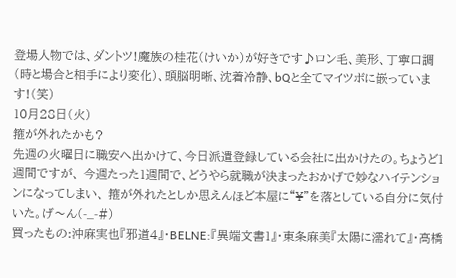登場人物では、ダントツ!魔族の桂花(けいか)が好きです♪ロン毛、美形、丁寧口調(時と場合と相手により変化)、頭脳明晰、沈着冷静、bQと全てマイツボに嵌っています!(笑)
10月28日(火)
箍が外れたかも?
先週の火曜日に職安へ出かけて、今日派遣登録している会社に出かけたの。ちょうど1週間ですが、 今週たった1週間で、どうやら就職が決まったおかげで妙なハイテンションになってしまい、 箍が外れたとしか思えんほど本屋に“¥”を落としている自分に気付いた。げ〜ん(-_-#)
買ったもの:沖麻実也『邪道4』・BELNE:『異端文書1』・東条麻美『太陽に濡れて』・高橋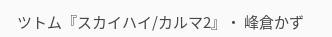ツトム『スカイハイ/カルマ2』・ 峰倉かず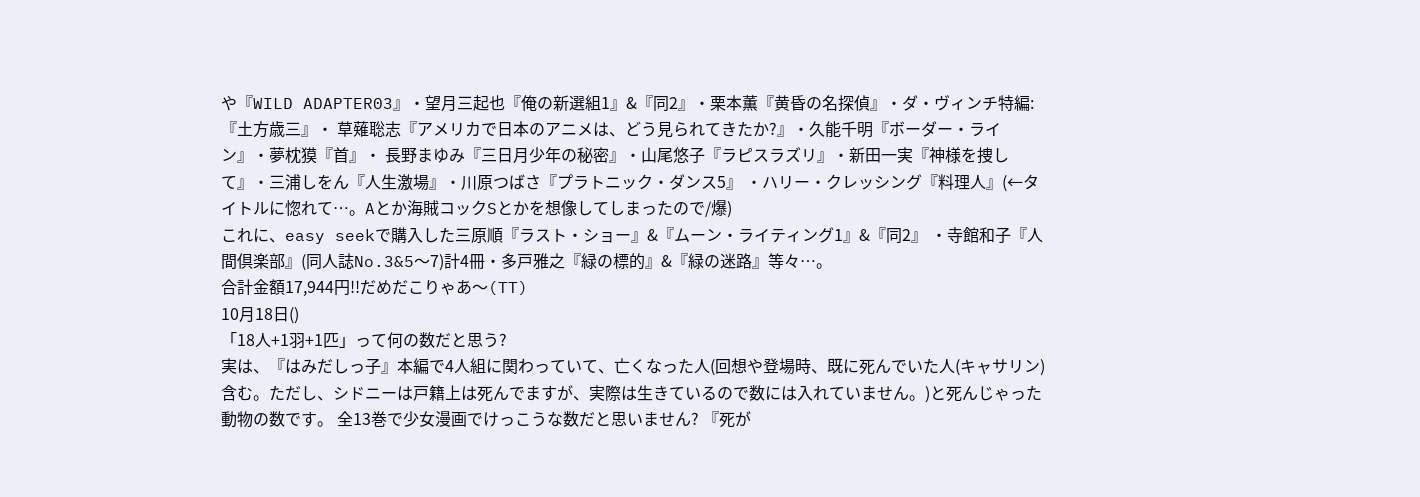や『WILD ADAPTER03』・望月三起也『俺の新選組1』&『同2』・栗本薫『黄昏の名探偵』・ダ・ヴィンチ特編:『土方歳三』・ 草薙聡志『アメリカで日本のアニメは、どう見られてきたか?』・久能千明『ボーダー・ライン』・夢枕獏『首』・ 長野まゆみ『三日月少年の秘密』・山尾悠子『ラピスラズリ』・新田一実『神様を捜して』・三浦しをん『人生激場』・川原つばさ『プラトニック・ダンス5』 ・ハリー・クレッシング『料理人』(←タイトルに惚れて…。Aとか海賊コックSとかを想像してしまったので/爆)
これに、easy seekで購入した三原順『ラスト・ショー』&『ムーン・ライティング1』&『同2』 ・寺館和子『人間倶楽部』(同人誌No.3&5〜7)計4冊・多戸雅之『緑の標的』&『緑の迷路』等々…。
合計金額17,944円!!だめだこりゃあ〜(TT)
10月18日()
「18人+1羽+1匹」って何の数だと思う?
実は、『はみだしっ子』本編で4人組に関わっていて、亡くなった人(回想や登場時、既に死んでいた人(キャサリン)含む。ただし、シドニーは戸籍上は死んでますが、実際は生きているので数には入れていません。)と死んじゃった動物の数です。 全13巻で少女漫画でけっこうな数だと思いません? 『死が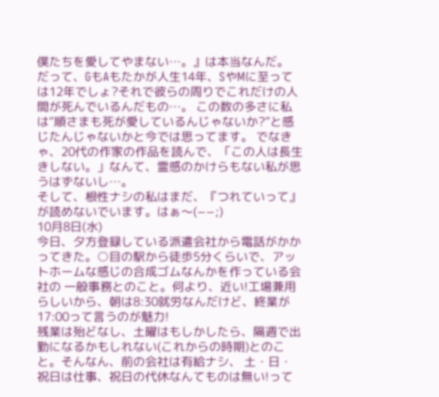僕たちを愛してやまない…。』は本当なんだ。 だって、GもAもたかが人生14年、SやMに至っては12年でしょ?それで彼らの周りでこれだけの人間が死んでいるんだもの…。 この数の多さに私は“順さまも死が愛しているんじゃないか?”と感じたんじゃないかと今では思ってます。 でなきゃ、20代の作家の作品を読んで、「この人は長生きしない。」なんて、霊感のかけらもない私が思うはずないし…。
そして、根性ナシの私はまだ、『つれていって』が読めないでいます。はぁ〜(−−;)
10月8日(水)
今日、夕方登録している派遣会社から電話がかかってきた。○目の駅から徒歩5分くらいで、アットホームな感じの合成ゴムなんかを作っている会社の 一般事務とのこと。何より、近い!工場兼用らしいから、朝は8:30就労なんだけど、終業が17:00って言うのが魅力!
残業は殆どなし、土曜はもしかしたら、隔週で出勤になるかもしれない(これからの時期)とのこと。そんなん、前の会社は有給ナシ、 土・日・祝日は仕事、祝日の代休なんてものは無い!って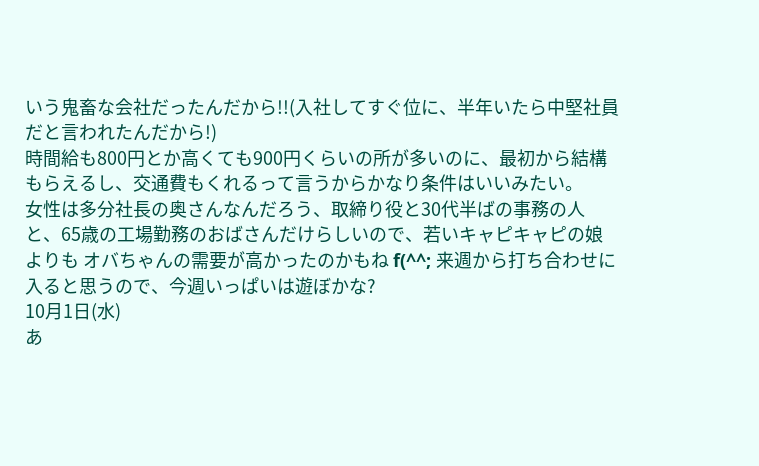いう鬼畜な会社だったんだから!!(入社してすぐ位に、半年いたら中堅社員だと言われたんだから!)
時間給も800円とか高くても900円くらいの所が多いのに、最初から結構もらえるし、交通費もくれるって言うからかなり条件はいいみたい。
女性は多分社長の奥さんなんだろう、取締り役と30代半ばの事務の人と、65歳の工場勤務のおばさんだけらしいので、若いキャピキャピの娘よりも オバちゃんの需要が高かったのかもね f(^^; 来週から打ち合わせに入ると思うので、今週いっぱいは遊ぼかな?
10月1日(水)
あ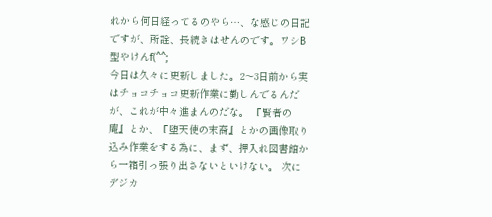れから何日経ってるのやら…、な感じの日記ですが、所詮、長続きはせんのです。ワシB型やけんf(^^;
今日は久々に更新しました。2〜3日前から実はチョコチョコ更新作業に勤しんでるんだが、これが中々進まんのだな。 『賢者の庵』とか、『堕天使の末裔』とかの画像取り込み作業をする為に、まず、押入れ図書館から一箱引っ張り出さないといけない。 次にデジカ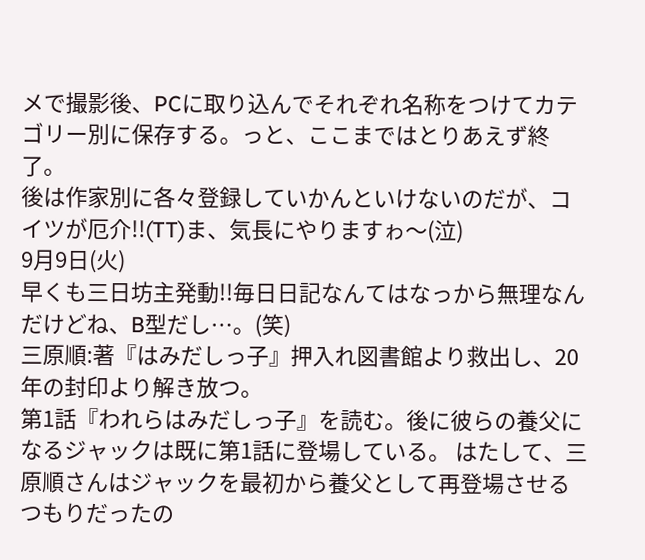メで撮影後、PCに取り込んでそれぞれ名称をつけてカテゴリー別に保存する。っと、ここまではとりあえず終了。
後は作家別に各々登録していかんといけないのだが、コイツが厄介!!(TT)ま、気長にやりますゎ〜(泣)
9月9日(火)
早くも三日坊主発動!!毎日日記なんてはなっから無理なんだけどね、B型だし…。(笑)
三原順:著『はみだしっ子』押入れ図書館より救出し、20年の封印より解き放つ。
第1話『われらはみだしっ子』を読む。後に彼らの養父になるジャックは既に第1話に登場している。 はたして、三原順さんはジャックを最初から養父として再登場させるつもりだったの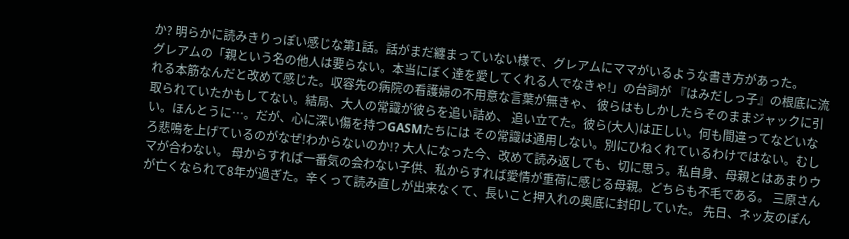か? 明らかに読みきりっぽい感じな第1話。話がまだ纏まっていない様で、グレアムにママがいるような書き方があった。
グレアムの「親という名の他人は要らない。本当にぼく達を愛してくれる人でなきゃ!」の台詞が 『はみだしっ子』の根底に流れる本筋なんだと改めて感じた。収容先の病院の看護婦の不用意な言葉が無きゃ、 彼らはもしかしたらそのままジャックに引取られていたかもしてない。結局、大人の常識が彼らを追い詰め、 追い立てた。彼ら(大人)は正しい。何も間違ってなどいない。ほんとうに…。だが、心に深い傷を持つGASMたちには その常識は通用しない。別にひねくれているわけではない。むしろ悲鳴を上げているのがなぜ!わからないのか!? 大人になった今、改めて読み返しても、切に思う。私自身、母親とはあまりウマが合わない。 母からすれば一番気の会わない子供、私からすれば愛情が重荷に感じる母親。どちらも不毛である。 三原さんが亡くなられて8年が過ぎた。辛くって読み直しが出来なくて、長いこと押入れの奥底に封印していた。 先日、ネッ友のぽん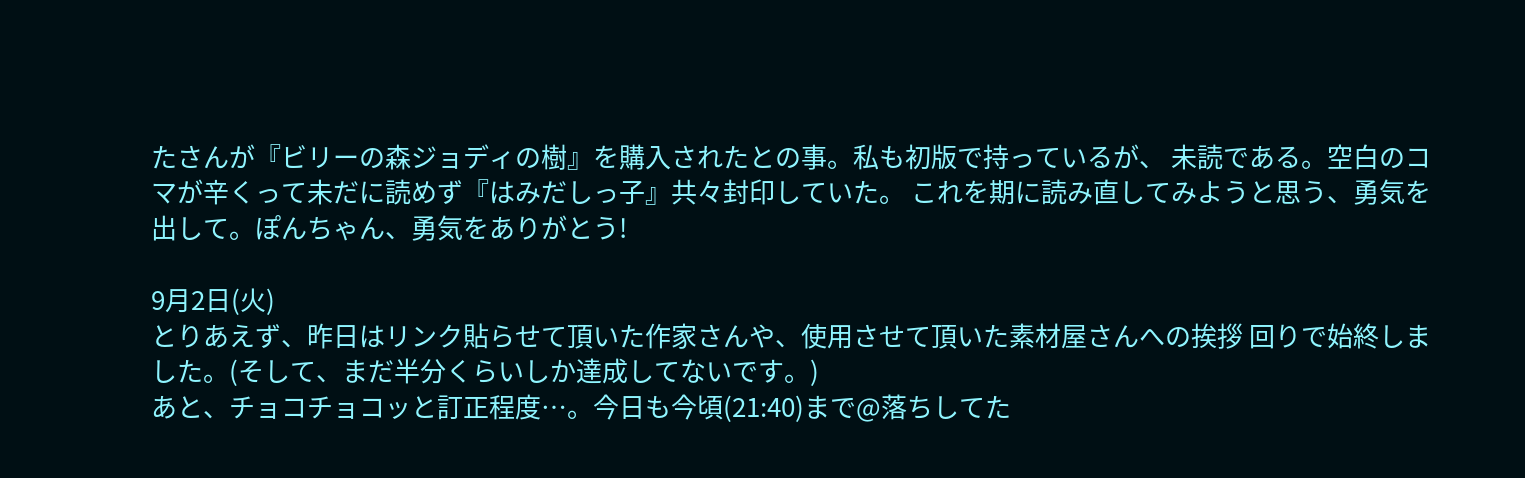たさんが『ビリーの森ジョディの樹』を購入されたとの事。私も初版で持っているが、 未読である。空白のコマが辛くって未だに読めず『はみだしっ子』共々封印していた。 これを期に読み直してみようと思う、勇気を出して。ぽんちゃん、勇気をありがとう!

9月2日(火)
とりあえず、昨日はリンク貼らせて頂いた作家さんや、使用させて頂いた素材屋さんへの挨拶 回りで始終しました。(そして、まだ半分くらいしか達成してないです。)
あと、チョコチョコッと訂正程度…。今日も今頃(21:40)まで@落ちしてた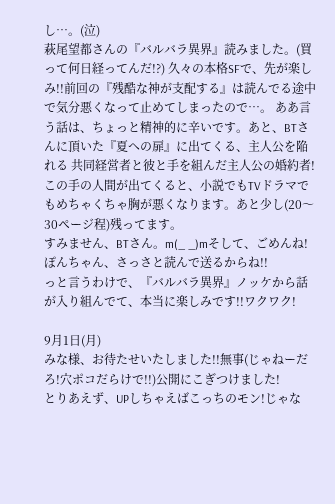し…。(泣)
萩尾望都さんの『バルバラ異界』読みました。(買って何日経ってんだ!?) 久々の本格SFで、先が楽しみ!!前回の『残酷な神が支配する』は読んでる途中で気分悪くなって止めてしまったので…。 ああ言う話は、ちょっと精神的に辛いです。あと、BTさんに頂いた『夏への扉』に出てくる、主人公を陥れる 共同経営者と彼と手を組んだ主人公の婚約者!この手の人間が出てくると、小説でもTVドラマでもめちゃくちゃ胸が悪くなります。あと少し(20〜30ページ程)残ってます。
すみません、BTさん。m(_ _)mそして、ごめんね!ぽんちゃん、さっさと読んで送るからね!!
っと言うわけで、『バルバラ異界』ノッケから話が入り組んでて、本当に楽しみです!!ワクワク!

9月1日(月)
みな様、お待たせいたしました!!無事(じゃねーだろ!穴ポコだらけで!!)公開にこぎつけました!
とりあえず、UPしちゃえばこっちのモン!じゃな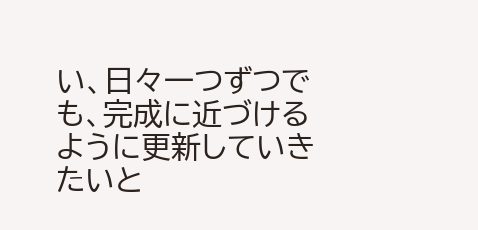い、日々一つずつでも、完成に近づけるように更新していきたいと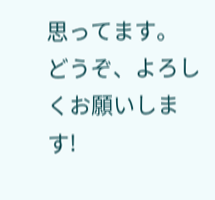思ってます。
どうぞ、よろしくお願いします!